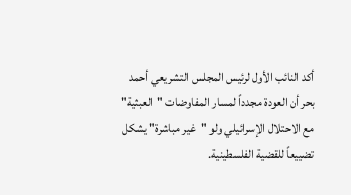أكد النائب الأول لرئيس المجلس التشريعي أحمد بحر أن العودة مجدداً لمسار المفاوضات "العبثية" مع الاحتلال الإسرائيلي ولو "غير مباشرة" يشكل تضييعاً للقضية الفلسطينية.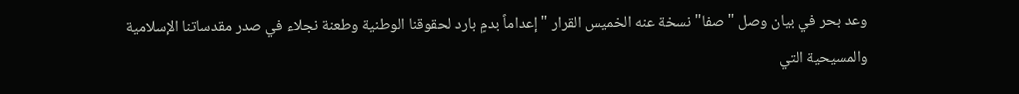وعد بحر في بيان وصل "صفا" نسخة عنه الخميس القرار "إعداماً بدمٍ بارد لحقوقنا الوطنية وطعنة نجلاء في صدر مقدساتنا الإسلامية والمسيحية التي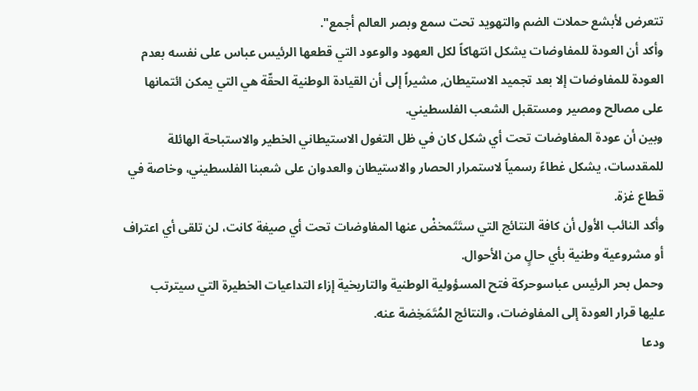تتعرض لأبشع حملات الضم والتهويد تحت سمع وبصر العالم أجمع".
وأكد أن العودة للمفاوضات يشكل انتهاكاً لكل العهود والوعود التي قطعها الرئيس عباس على نفسه بعدم العودة للمفاوضات إلا بعد تجميد الاستيطان, مشيراً إلى أن القيادة الوطنية الحقّة هي التي يمكن ائتمانها على مصالح ومصير ومستقبل الشعب الفلسطيني.
وبين أن عودة المفاوضات تحت أي شكل كان في ظل التغول الاستيطاني الخطير والاستباحة الهائلة للمقدسات، يشكل غطاءً رسمياً لاستمرار الحصار والاستيطان والعدوان على شعبنا الفلسطيني، وخاصة في قطاع غزة.
وأكد النائب الأول أن كافة النتائج التي ستَتَمخضْ عنها المفاوضات تحت أي صيغة كانت، لن تلقى أي اعتراف أو مشروعية وطنية بأي حالٍ من الأحوال.
وحمل بحر الرئيس عباسوحركة فتح المسؤولية الوطنية والتاريخية إزاء التداعيات الخطيرة التي سيترتب عليها قرار العودة إلى المفاوضات، والنتائج المُتَمَخِضة عنه.
ودعا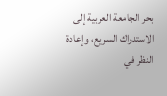بحر الجامعة العربية إلى الاستدراك السريع، وإعادة النظر في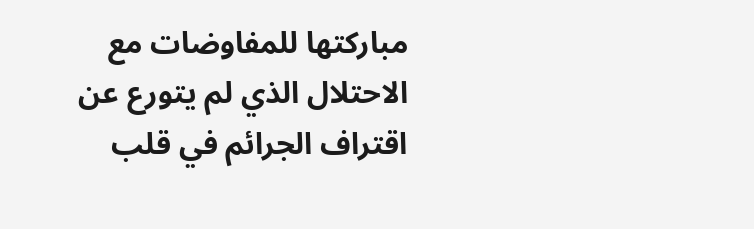مباركتها للمفاوضات مع الاحتلال الذي لم يتورع عن اقتراف الجرائم في قلب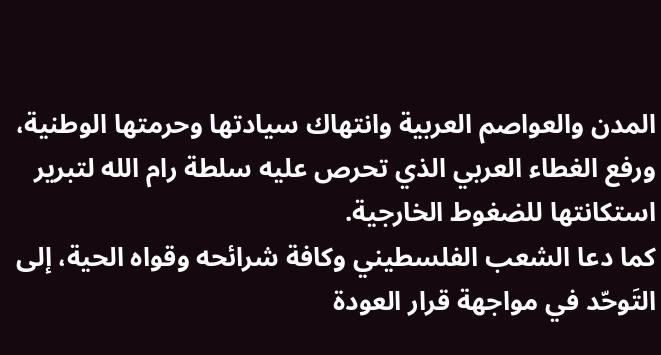المدن والعواصم العربية وانتهاك سيادتها وحرمتها الوطنية، ورفع الغطاء العربي الذي تحرص عليه سلطة رام الله لتبرير استكانتها للضغوط الخارجية.
كما دعا الشعب الفلسطيني وكافة شرائحه وقواه الحية، إلى التَوحّد في مواجهة قرار العودة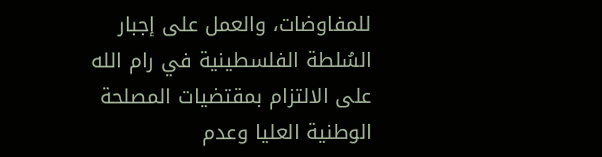للمفاوضات، والعمل على إجبار السُلطة الفلسطينية في رام الله على الالتزام بمقتضيات المصلحة الوطنية العليا وعدم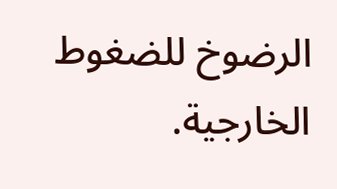الرضوخ للضغوط الخارجية.